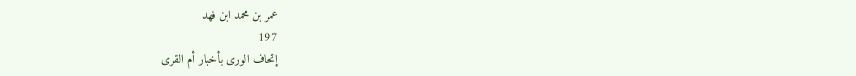عمر بن محمد ابن فهد
197
إتحاف الورى بأخبار أم القرى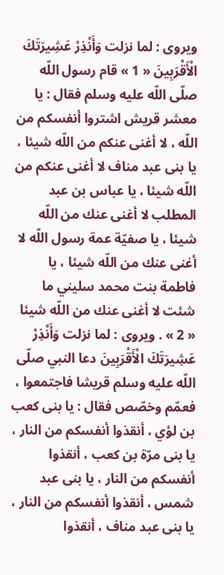ويروى : لما نزلت وَأَنْذِرْ عَشِيرَتَكَ الْأَقْرَبِينَ « 1 » قام رسول اللّه صلّى اللّه عليه وسلم فقال : يا معشر قريش اشتروا أنفسكم من اللّه ، لا أغنى عنكم من اللّه شيئا ، يا بنى عبد مناف لا أغنى عنكم من اللّه شيئا ، يا عباس بن عبد المطلب لا أغنى عنك من اللّه شيئا ، يا صفيّة عمة رسول اللّه لا أغنى عنك من اللّه شيئا ، يا فاطمة بنت محمد سليني ما شئت لا أغنى عنك من اللّه شيئا « 2 » . ويروى : لما نزلت وَأَنْذِرْ عَشِيرَتَكَ الْأَقْرَبِينَ دعا النبي صلّى اللّه عليه وسلم قريشا فاجتمعوا ، فعمّم وخصّص فقال : يا بنى كعب بن لؤي ، أنقذوا أنفسكم من النار ، يا بنى مرّة بن كعب ، أنقذوا أنفسكم من النار ، يا بنى عبد شمس ، أنقذوا أنفسكم من النار ، يا بنى عبد مناف ، أنقذوا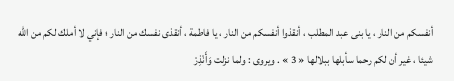أنفسكم من النار ، يا بنى عبد المطلب ، أنقذوا أنفسكم من النار ، يا فاطمة ، أنقذى نفسك من النار ؛ فإني لا أملك لكم من اللّه شيئا ، غير أن لكم رحما سأبلها ببلالها « 3 » . ويروى : ولما نزلت وَأَنْذِرْ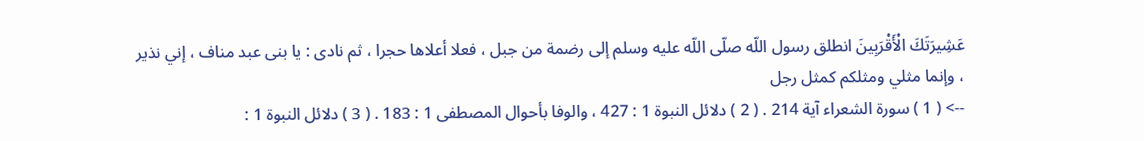عَشِيرَتَكَ الْأَقْرَبِينَ انطلق رسول اللّه صلّى اللّه عليه وسلم إلى رضمة من جبل ، فعلا أعلاها حجرا ، ثم نادى : يا بنى عبد مناف ، إني نذير ، وإنما مثلي ومثلكم كمثل رجل
--> ( 1 ) سورة الشعراء آية 214 . ( 2 ) دلائل النبوة 1 : 427 ، والوفا بأحوال المصطفى 1 : 183 . ( 3 ) دلائل النبوة 1 :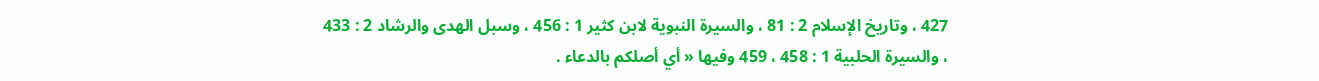427 ، وتاريخ الإسلام 2 : 81 ، والسيرة النبوية لابن كثير 1 : 456 ، وسبل الهدى والرشاد 2 : 433 ، والسيرة الحلبية 1 : 458 ، 459 وفيها « أي أصلكم بالدعاء .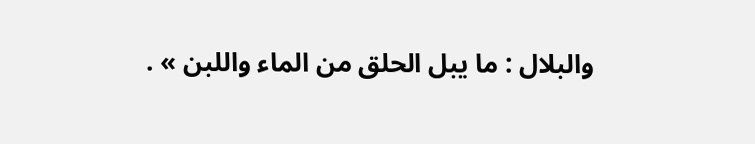والبلال : ما يبل الحلق من الماء واللبن » .